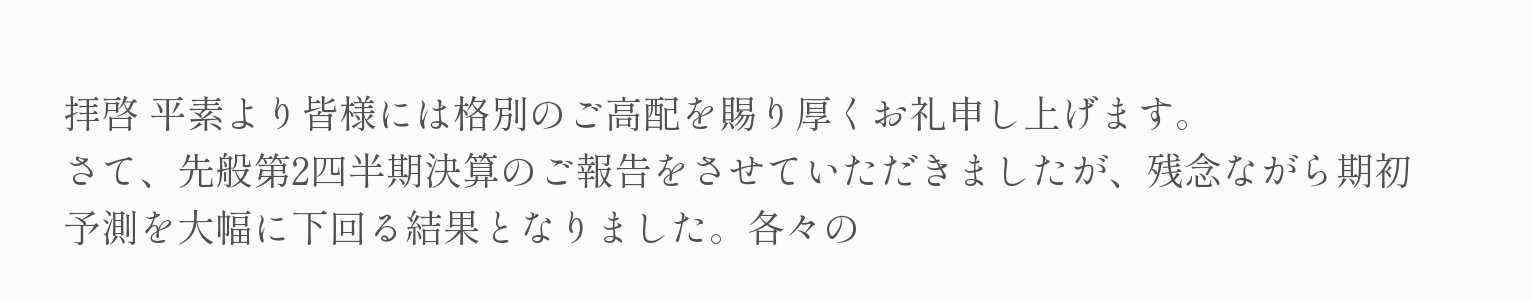拝啓 平素より皆様には格別のご高配を賜り厚くお礼申し上げます。
さて、先般第2四半期決算のご報告をさせていただきましたが、残念ながら期初予測を大幅に下回る結果となりました。各々の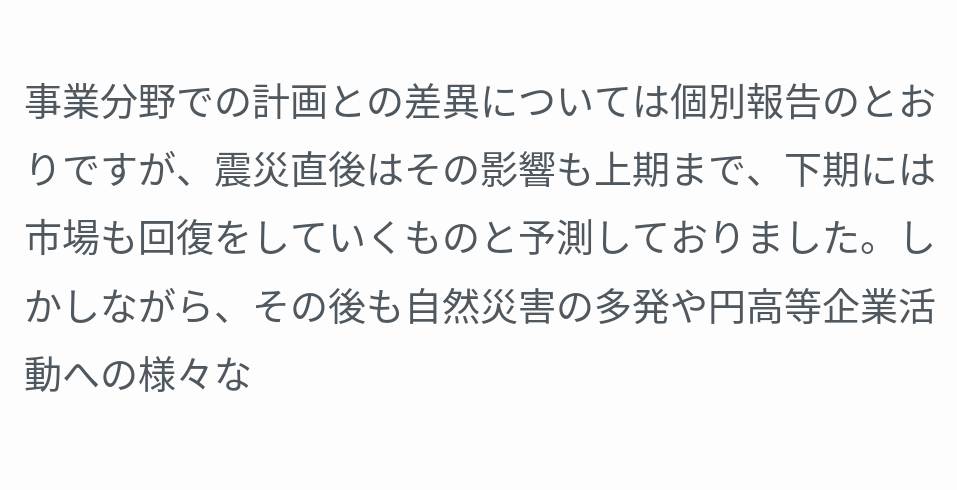事業分野での計画との差異については個別報告のとおりですが、震災直後はその影響も上期まで、下期には市場も回復をしていくものと予測しておりました。しかしながら、その後も自然災害の多発や円高等企業活動への様々な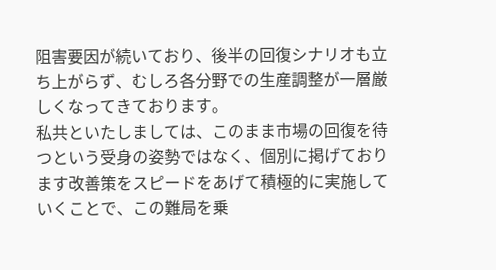阻害要因が続いており、後半の回復シナリオも立ち上がらず、むしろ各分野での生産調整が一層厳しくなってきております。
私共といたしましては、このまま市場の回復を待つという受身の姿勢ではなく、個別に掲げております改善策をスピードをあげて積極的に実施していくことで、この難局を乗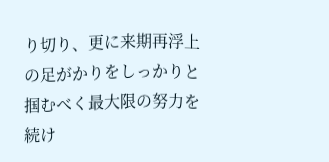り切り、更に来期再浮上の足がかりをしっかりと掴むべく最大限の努力を続け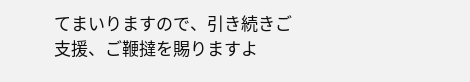てまいりますので、引き続きご支援、ご鞭撻を賜りますよ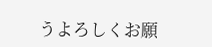うよろしくお願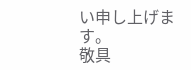い申し上げます。
敬具